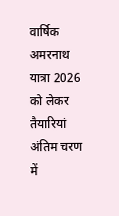वार्षिक अमरनाथ यात्रा 2026 को लेकर तैयारियां अंतिम चरण में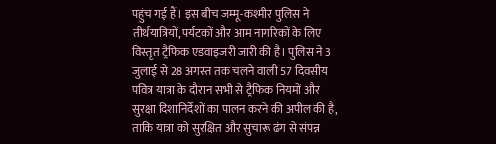पहुंच गई हैं। इस बीच जम्मू-कश्मीर पुलिस ने तीर्थयात्रियों, पर्यटकों और आम नागरिकों के लिए विस्तृत ट्रैफिक एडवाइजरी जारी की है। पुलिस ने 3 जुलाई से 28 अगस्त तक चलने वाली 57 दिवसीय पवित्र यात्रा के दौरान सभी से ट्रैफिक नियमों और सुरक्षा दिशानिर्देशों का पालन करने की अपील की है, ताकि यात्रा को सुरक्षित और सुचारू ढंग से संपन्न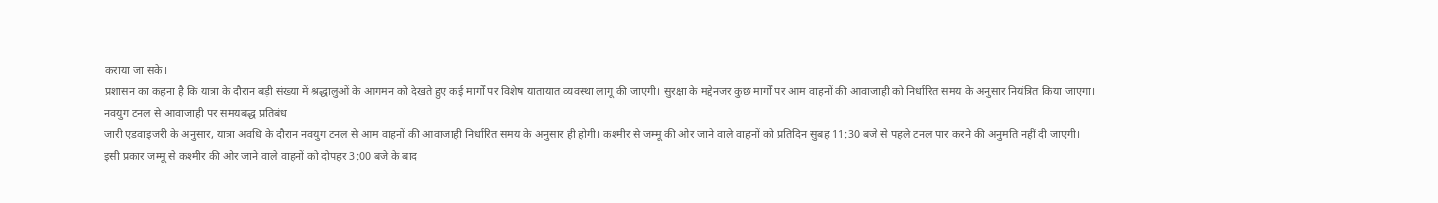कराया जा सके।
प्रशासन का कहना है कि यात्रा के दौरान बड़ी संख्या में श्रद्धालुओं के आगमन को देखते हुए कई मार्गों पर विशेष यातायात व्यवस्था लागू की जाएगी। सुरक्षा के मद्देनजर कुछ मार्गों पर आम वाहनों की आवाजाही को निर्धारित समय के अनुसार नियंत्रित किया जाएगा।
नवयुग टनल से आवाजाही पर समयबद्ध प्रतिबंध
जारी एडवाइजरी के अनुसार, यात्रा अवधि के दौरान नवयुग टनल से आम वाहनों की आवाजाही निर्धारित समय के अनुसार ही होगी। कश्मीर से जम्मू की ओर जाने वाले वाहनों को प्रतिदिन सुबह 11:30 बजे से पहले टनल पार करने की अनुमति नहीं दी जाएगी।
इसी प्रकार जम्मू से कश्मीर की ओर जाने वाले वाहनों को दोपहर 3:00 बजे के बाद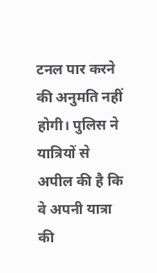टनल पार करने की अनुमति नहीं होगी। पुलिस ने यात्रियों से अपील की है कि वे अपनी यात्रा की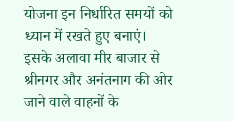योजना इन निर्धारित समयों को ध्यान में रखते हुए बनाएं।
इसके अलावा मीर बाजार से श्रीनगर और अनंतनाग की ओर जाने वाले वाहनों के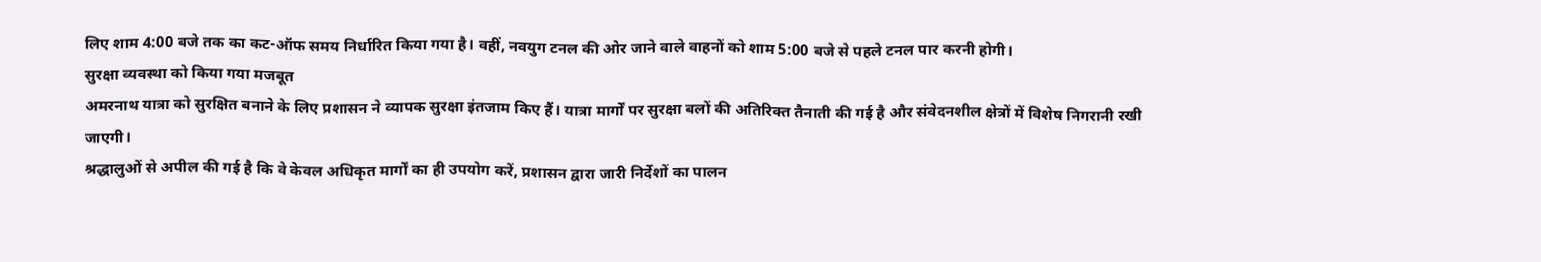लिए शाम 4:00 बजे तक का कट-ऑफ समय निर्धारित किया गया है। वहीं, नवयुग टनल की ओर जाने वाले वाहनों को शाम 5:00 बजे से पहले टनल पार करनी होगी।
सुरक्षा व्यवस्था को किया गया मजबूत
अमरनाथ यात्रा को सुरक्षित बनाने के लिए प्रशासन ने व्यापक सुरक्षा इंतजाम किए हैं। यात्रा मार्गों पर सुरक्षा बलों की अतिरिक्त तैनाती की गई है और संवेदनशील क्षेत्रों में विशेष निगरानी रखी जाएगी।
श्रद्धालुओं से अपील की गई है कि वे केवल अधिकृत मार्गों का ही उपयोग करें, प्रशासन द्वारा जारी निर्देशों का पालन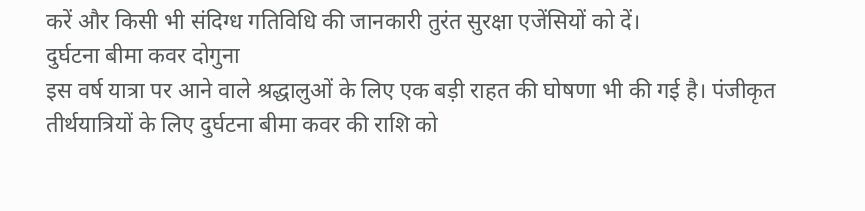करें और किसी भी संदिग्ध गतिविधि की जानकारी तुरंत सुरक्षा एजेंसियों को दें।
दुर्घटना बीमा कवर दोगुना
इस वर्ष यात्रा पर आने वाले श्रद्धालुओं के लिए एक बड़ी राहत की घोषणा भी की गई है। पंजीकृत तीर्थयात्रियों के लिए दुर्घटना बीमा कवर की राशि को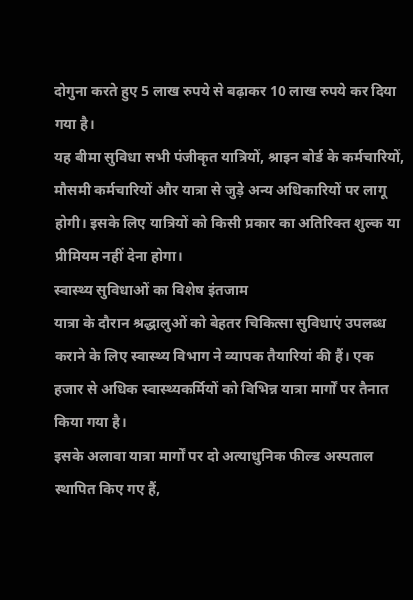दोगुना करते हुए 5 लाख रुपये से बढ़ाकर 10 लाख रुपये कर दिया गया है।
यह बीमा सुविधा सभी पंजीकृत यात्रियों, श्राइन बोर्ड के कर्मचारियों, मौसमी कर्मचारियों और यात्रा से जुड़े अन्य अधिकारियों पर लागू होगी। इसके लिए यात्रियों को किसी प्रकार का अतिरिक्त शुल्क या प्रीमियम नहीं देना होगा।
स्वास्थ्य सुविधाओं का विशेष इंतजाम
यात्रा के दौरान श्रद्धालुओं को बेहतर चिकित्सा सुविधाएं उपलब्ध कराने के लिए स्वास्थ्य विभाग ने व्यापक तैयारियां की हैं। एक हजार से अधिक स्वास्थ्यकर्मियों को विभिन्न यात्रा मार्गों पर तैनात किया गया है।
इसके अलावा यात्रा मार्गों पर दो अत्याधुनिक फील्ड अस्पताल स्थापित किए गए हैं,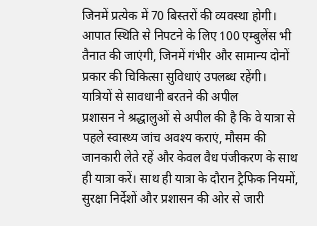जिनमें प्रत्येक में 70 बिस्तरों की व्यवस्था होगी। आपात स्थिति से निपटने के लिए 100 एम्बुलेंस भी तैनात की जाएंगी, जिनमें गंभीर और सामान्य दोनों प्रकार की चिकित्सा सुविधाएं उपलब्ध रहेंगी।
यात्रियों से सावधानी बरतने की अपील
प्रशासन ने श्रद्धालुओं से अपील की है कि वे यात्रा से पहले स्वास्थ्य जांच अवश्य कराएं, मौसम की जानकारी लेते रहें और केवल वैध पंजीकरण के साथ ही यात्रा करें। साथ ही यात्रा के दौरान ट्रैफिक नियमों, सुरक्षा निर्देशों और प्रशासन की ओर से जारी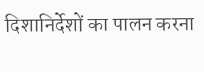दिशानिर्देशों का पालन करना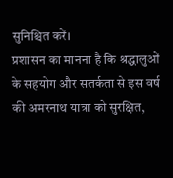सुनिश्चित करें।
प्रशासन का मानना है कि श्रद्धालुओं के सहयोग और सतर्कता से इस वर्ष की अमरनाथ यात्रा को सुरक्षित,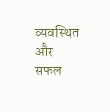व्यवस्थित और सफल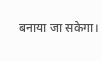बनाया जा सकेगा।